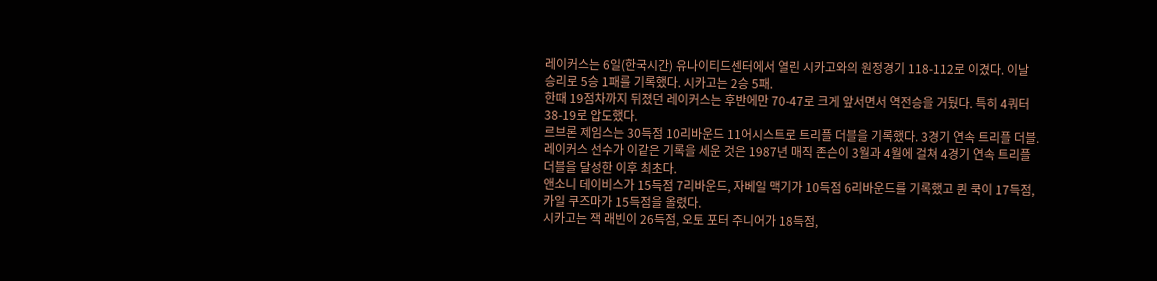레이커스는 6일(한국시간) 유나이티드센터에서 열린 시카고와의 원정경기 118-112로 이겼다. 이날 승리로 5승 1패를 기록했다. 시카고는 2승 5패.
한때 19점차까지 뒤졌던 레이커스는 후반에만 70-47로 크게 앞서면서 역전승을 거뒀다. 특히 4쿼터 38-19로 압도했다.
르브론 제임스는 30득점 10리바운드 11어시스트로 트리플 더블을 기록했다. 3경기 연속 트리플 더블. 레이커스 선수가 이같은 기록을 세운 것은 1987년 매직 존슨이 3월과 4월에 걸쳐 4경기 연속 트리플 더블을 달성한 이후 최초다.
앤소니 데이비스가 15득점 7리바운드, 자베일 맥기가 10득점 6리바운드를 기록했고 퀸 쿡이 17득점, 카일 쿠즈마가 15득점을 올렸다.
시카고는 잭 래빈이 26득점, 오토 포터 주니어가 18득점,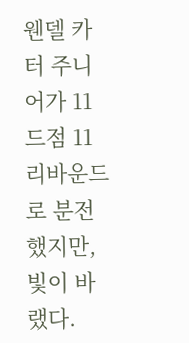웬델 카터 주니어가 11드점 11리바운드로 분전했지만, 빛이 바랬다.